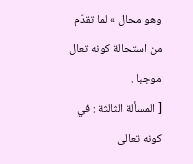وهو محال » لما تقدّم من استحالة كونه تعال موجبا .
[ المسألة الثالثة : في كونه تعالى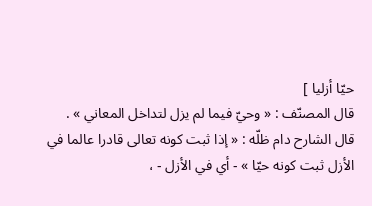حيّا أزليا ]
قال المصنّف : « وحيّ فيما لم يزل لتداخل المعاني » .
قال الشارح دام ظلّه : « إذا ثبت كونه تعالى قادرا عالما في الأزل ثبت كونه حيّا » - أي في الأزل - ،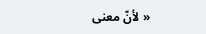« لأنّ معنى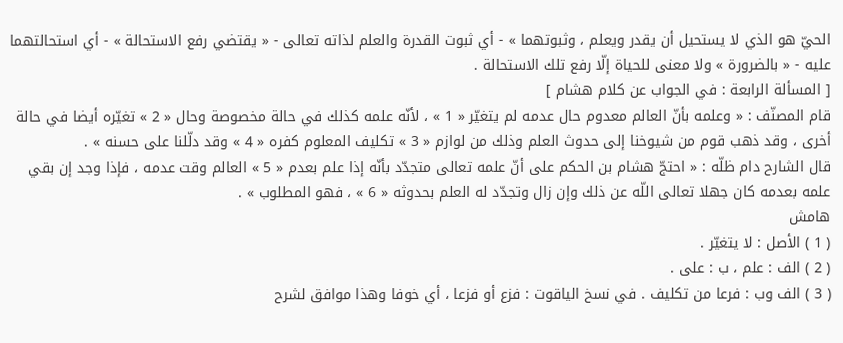الحيّ هو الذي لا يستحيل أن يقدر ويعلم ، وثبوتهما » - أي ثبوت القدرة والعلم لذاته تعالى - « يقتضي رفع الاستحالة » - أي استحالتهما عليه - « بالضرورة » ولا معنى للحياة إلّا رفع تلك الاستحالة .
[ المسألة الرابعة : في الجواب عن كلام هشام ]
قام المصنّف : « وعلمه بأنّ العالم معدوم حال عدمه لم يتغيّر « 1 » ، لأنّه علمه كذلك في حالة مخصوصة وحال « 2 » تغيّره أيضا في حالة أخرى ، وقد ذهب قوم من شيوخنا إلى حدوث العلم وذلك من لوازم « 3 » تكليف المعلوم كفره « 4 » وقد دلّلنا على حسنه » .
قال الشارح دام ظلّه : « احتجّ هشام بن الحكم على أنّ علمه تعالى متجدّد بأنّه إذا علم بعدم « 5 » العالم وقت عدمه ، فإذا وجد إن بقي علمه بعدمه كان جهلا تعالى اللّه عن ذلك وإن زال وتجدّد له العلم بحدوثه « 6 » ، فهو المطلوب » .
هامش
( 1 ) الأصل : لا يتغيّر .
( 2 ) الف : علم ، ب : على .
( 3 ) الف وب : فرعا من تكليف . في نسخ الياقوت : فزع أو فزعا ، أي خوفا وهذا موافق لشرح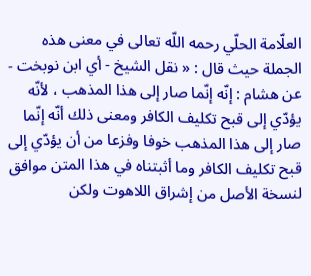العلّامة الحلّي رحمه اللّه تعالى في معنى هذه الجملة حيث قال : « نقل الشيخ - أي ابن نوبخت - عن هشام : إنّه إنّما صار إلى هذا المذهب ، لأنّه يؤدّي إلى قبح تكليف الكافر ومعنى ذلك أنّه إنّما صار إلى هذا المذهب خوفا وفزعا من أن يؤدّي إلى قبح تكليف الكافر وما أثبتناه في هذا المتن موافق لنسخة الأصل من إشراق اللاهوت ولكن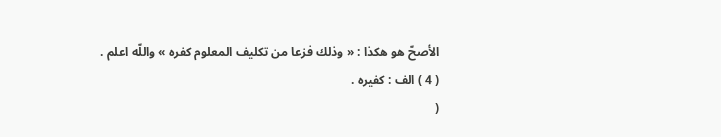الأصحّ هو هكذا : « وذلك فزعا من تكليف المعلوم كفره » واللّه اعلم .
( 4 ) الف : كفيره .
(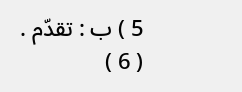5 ) ب : تقدّم .
( 6 )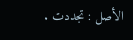الأصل : تجددت .